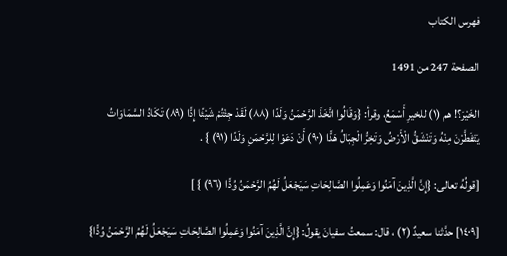فهرس الكتاب

الصفحة 247 من 1491

الخَيْرَ؟! هم (١) للخيرِ أَسْمَعُ، وقرأ: {وَقَالُوا اتَّخَذَ الرَّحْمَنُ وَلَدًا (٨٨) لَقَدْ جِئْتُمْ شَيْئًا إِدًّا (٨٩) تَكَادُ السَّمَاوَاتُ يَتَفَطَّرْنَ مِنْهُ وَتَنْشَقُّ الْأَرْضُ وَتَخِرُّ الْجِبَالُ هَدًّا (٩٠) أَنْ دَعَوْا لِلرَّحْمَنِ وَلَدًا (٩١) } .

[قولُهُ تعالى: {إِنَّ الَّذِينَ آمَنُوا وَعَمِلُوا الصَّالِحَاتِ سَيَجْعَلُ لَهُمُ الرَّحْمَنُ وُدًّا (٩٦) } ]

[١٤٠٩] حدَّثنا سعيدٌ (٢) ، قال: سمعتُ سفيانَ يقولُ: {إِنَّ الَّذِينَ آمَنُوا وَعَمِلُوا الصَّالِحَاتِ سَيَجْعَلُ لَهُمُ الرَّحْمَنُ وُدًّا}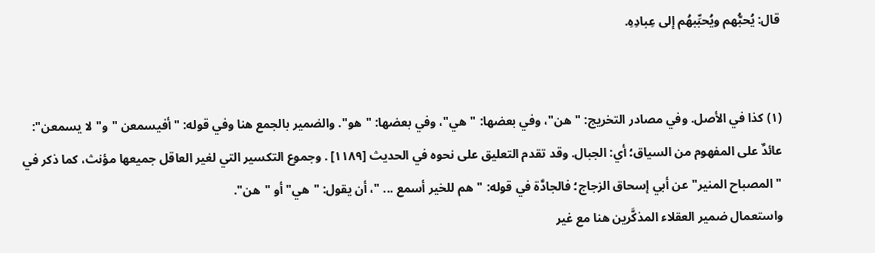قال: يُحبُّهم ويُحبِّبهُم إلى عِبادِهِ.


(١) كذا في الأصل. وفي مصادر التخريج: "هن"، وفي بعضها: "هي"، وفي بعضها: "هو". والضمير بالجمع هنا وفي قوله: "أفيسمعن " و"لا يسمعن": عائدٌ على المفهوم من السياق؛ أي: الجبال. وقد تقدم التعليق على نحوه في الحديث [١١٨٩] . وجموع التكسير التي لغير العاقل جميعها مؤنث، كما ذكر في "المصباح المنير" عن أبي إسحاق الزجاج؛ فالجادَّة في قوله: "هم للخير أسمع ... "، أن يقول: "هي" أو "هن".
واستعمال ضمير العقلاء المذكَّرين هنا مع غير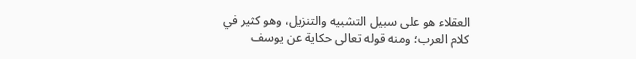العقلاء هو على سبيل التشبيه والتنزيل، وهو كثير في كلام العرب؛ ومنه قوله تعالى حكاية عن يوسف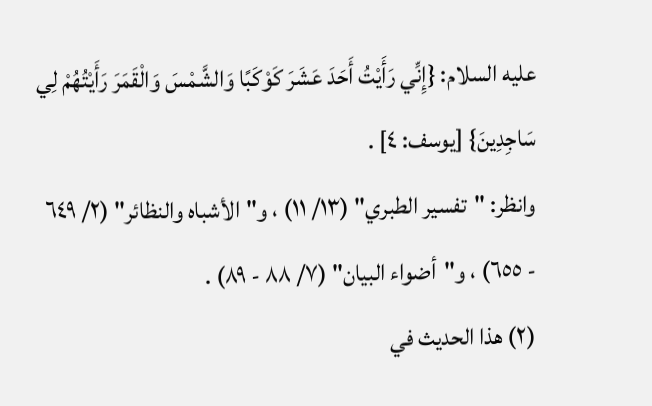عليه السلام: {إِنِّي رَأَيْتُ أَحَدَ عَشَرَ كَوْكَبًا وَالشَّمْسَ وَالْقَمَرَ رَأَيْتُهُمْ لِي سَاجِدِينَ} [يوسف: ٤] .
وانظر: "تفسير الطبري" (١٣/ ١١) ، و"الأشباه والنظائر" (٢/ ٦٤٩ - ٦٥٥) ، و"أضواء البيان" (٧/ ٨٨ - ٨٩) .
(٢) هذا الحديث في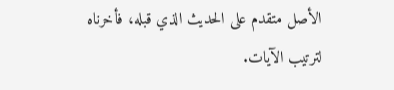الأصل متقدم على الحديث الذي قبله، فأخرناه لترتيب الآيات.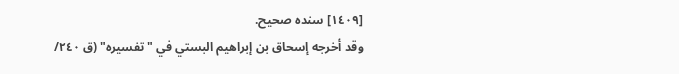[١٤٠٩] سنده صحيح.
وقد أخرجه إسحاق بن إبراهيم البستي في "تفسيره" (ق ٢٤٠/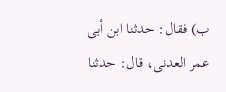ب) فقال: حدثنا ابن أبى عمر العدنى، قال: حدثنا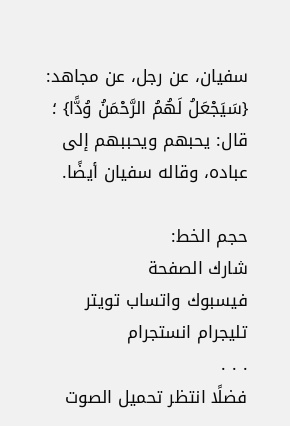سفيان، عن رجل، عن مجاهد: {سَيَجْعَلُ لَهُمُ الرَّحْمَنُ وُدًّا} ؛ قال: يحبهم ويحببهم إلى عباده، وقاله سفيان أيضًا.

حجم الخط:
شارك الصفحة
فيسبوك واتساب تويتر تليجرام انستجرام
. . .
فضلًا انتظر تحميل الصوت